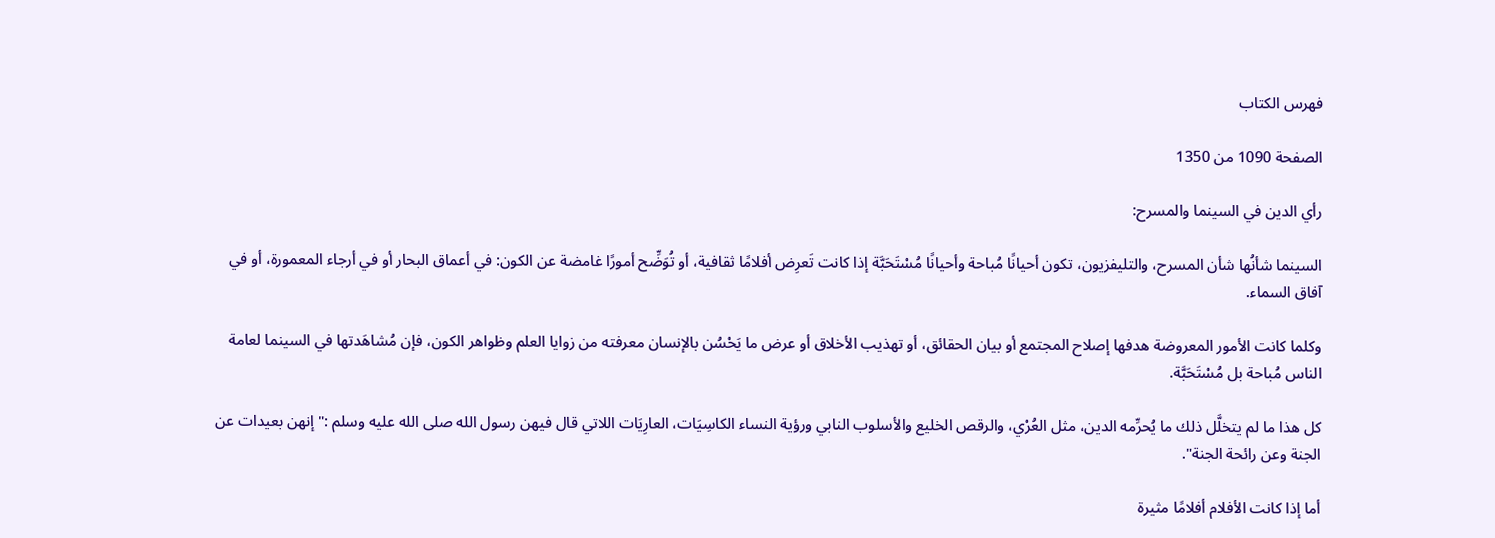فهرس الكتاب

الصفحة 1090 من 1350

رأي الدين في السينما والمسرح:

السينما شأنُها شأن المسرح، والتليفزيون، تكون أحيانًا مُباحة وأحيانًا مُسْتَحَبَّة إذا كانت تَعرِض أفلامًا ثقافية، أو تُوَضِّح أمورًا غامضة عن الكون: في أعماق البحار أو في أرجاء المعمورة، أو في آفاق السماء.

وكلما كانت الأمور المعروضة هدفها إصلاح المجتمع أو بيان الحقائق، أو تهذيب الأخلاق أو عرض ما يَحْسُن بالإنسان معرفته من زوايا العلم وظواهر الكون، فإن مُشاهَدتها في السينما لعامة الناس مُباحة بل مُسْتَحَبَّة.

كل هذا ما لم يتخلَّل ذلك ما يُحرِّمه الدين، مثل العُرْي، والرقص الخليع والأسلوب النابي ورؤية النساء الكاسِيَات، العارِيَات اللاتي قال فيهن رسول الله صلى الله عليه وسلم :"إنهن بعيدات عن الجنة وعن رائحة الجنة".

أما إذا كانت الأفلام أفلامًا مثيرة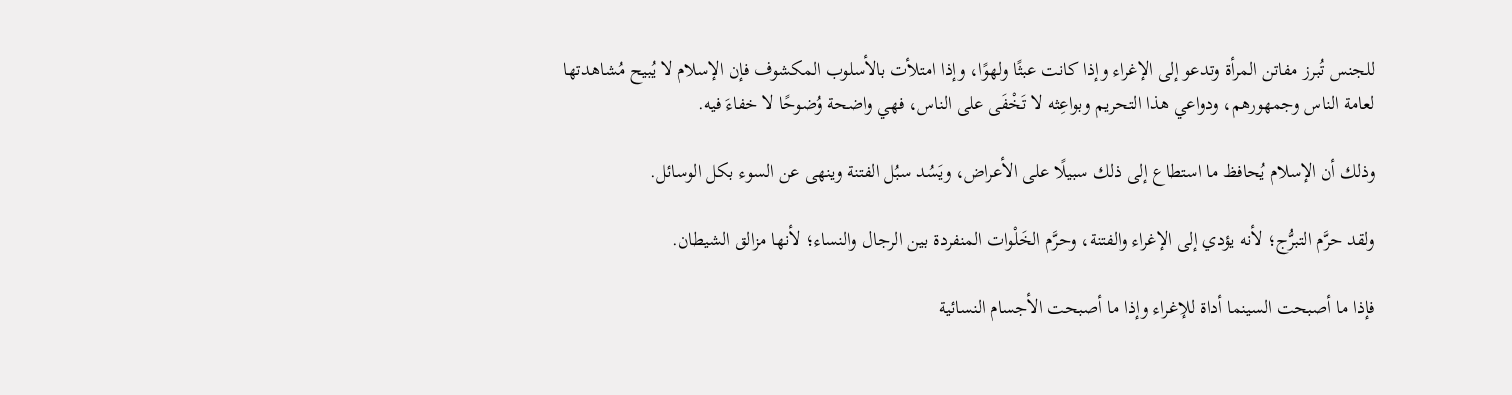للجنس تُبرز مفاتن المرأة وتدعو إلى الإغراء وإذا كانت عبثًا ولهوًا، وإذا امتلأت بالأسلوب المكشوف فإن الإسلام لا يُبيح مُشاهدتها لعامة الناس وجمهورهم، ودواعي هذا التحريم وبواعِثه لا تَخْفَى على الناس، فهي واضحة وُضوحًا لا خفاءَ فيه.

وذلك أن الإسلام يُحافظ ما استطاع إلى ذلك سبيلًا على الأعراض، ويَسُد سبُل الفتنة وينهى عن السوء بكل الوسائل.

ولقد حرَّم التبرُّج؛ لأنه يؤدي إلى الإغراء والفتنة، وحرَّم الخَلْوات المنفردة بين الرجال والنساء؛ لأنها مزالق الشيطان.

فإذا ما أصبحت السينما أداة للإغراء وإذا ما أصبحت الأجسام النسائية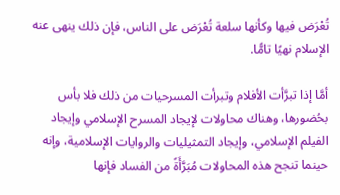تُعْرَض فيها وكأنها سلعة تُعْرَض على الناس، فإن ذلك ينهى عنه الإسلام نهيًا تامًّا.

أمَّا إذا تبرَّأت الأفلام وتبرأت المسرحيات من ذلك فلا بأس بحُضورها، وهناك محاولات لإيجاد المسرح الإسلامي وإيجاد الفيلم الإسلامي، وإيجاد التمثيليات والروايات الإسلامية، وإنه حينما تنجح هذه المحاولات مُبَرَّأَةً من الفساد فإنها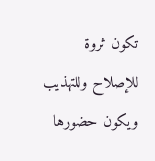تكون ثروة للإصلاح وللتهذيب ويكون حضورها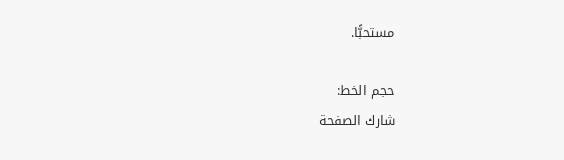مستحبًّا.

حجم الخط:
شارك الصفحة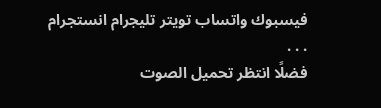فيسبوك واتساب تويتر تليجرام انستجرام
. . .
فضلًا انتظر تحميل الصوت